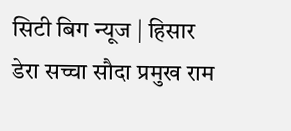सिटी बिग न्यूज | हिसार
डेरा सच्चा सौदा प्रमुख राम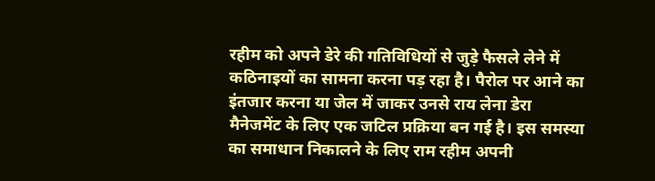रहीम को अपने डेरे की गतिविधियों से जुड़े फैसले लेने में कठिनाइयों का सामना करना पड़ रहा है। पैरोल पर आने का इंतजार करना या जेल में जाकर उनसे राय लेना डेरा मैनेजमेंट के लिए एक जटिल प्रक्रिया बन गई है। इस समस्या का समाधान निकालने के लिए राम रहीम अपनी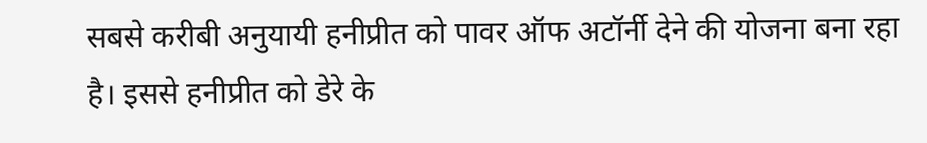सबसे करीबी अनुयायी हनीप्रीत को पावर ऑफ अटॉर्नी देने की योजना बना रहा है। इससे हनीप्रीत को डेरे के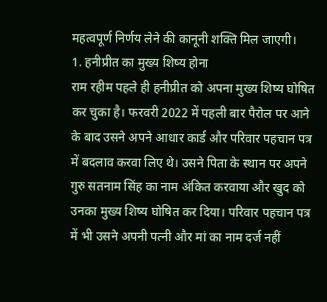महत्वपूर्ण निर्णय लेने की कानूनी शक्ति मिल जाएगी।
1. हनीप्रीत का मुख्य शिष्य होना
राम रहीम पहले ही हनीप्रीत को अपना मुख्य शिष्य घोषित कर चुका है। फरवरी 2022 में पहली बार पैरोल पर आने के बाद उसने अपने आधार कार्ड और परिवार पहचान पत्र में बदलाव करवा लिए थे। उसने पिता के स्थान पर अपने गुरु सतनाम सिंह का नाम अंकित करवाया और खुद को उनका मुख्य शिष्य घोषित कर दिया। परिवार पहचान पत्र में भी उसने अपनी पत्नी और मां का नाम दर्ज नहीं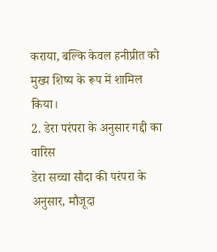कराया, बल्कि केवल हनीप्रीत को मुख्य शिष्य के रूप में शामिल किया।
2. डेरा परंपरा के अनुसार गद्दी का वारिस
डेरा सच्चा सौदा की परंपरा के अनुसार, मौजूदा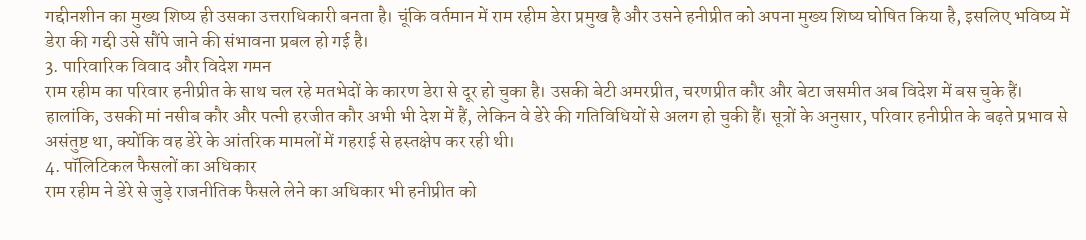गद्दीनशीन का मुख्य शिष्य ही उसका उत्तराधिकारी बनता है। चूंकि वर्तमान में राम रहीम डेरा प्रमुख है और उसने हनीप्रीत को अपना मुख्य शिष्य घोषित किया है, इसलिए भविष्य में डेरा की गद्दी उसे सौंपे जाने की संभावना प्रबल हो गई है।
3. पारिवारिक विवाद और विदेश गमन
राम रहीम का परिवार हनीप्रीत के साथ चल रहे मतभेदों के कारण डेरा से दूर हो चुका है। उसकी बेटी अमरप्रीत, चरणप्रीत कौर और बेटा जसमीत अब विदेश में बस चुके हैं। हालांकि, उसकी मां नसीब कौर और पत्नी हरजीत कौर अभी भी देश में हैं, लेकिन वे डेरे की गतिविधियों से अलग हो चुकी हैं। सूत्रों के अनुसार, परिवार हनीप्रीत के बढ़ते प्रभाव से असंतुष्ट था, क्योंकि वह डेरे के आंतरिक मामलों में गहराई से हस्तक्षेप कर रही थी।
4. पॉलिटिकल फैसलों का अधिकार
राम रहीम ने डेरे से जुड़े राजनीतिक फैसले लेने का अधिकार भी हनीप्रीत को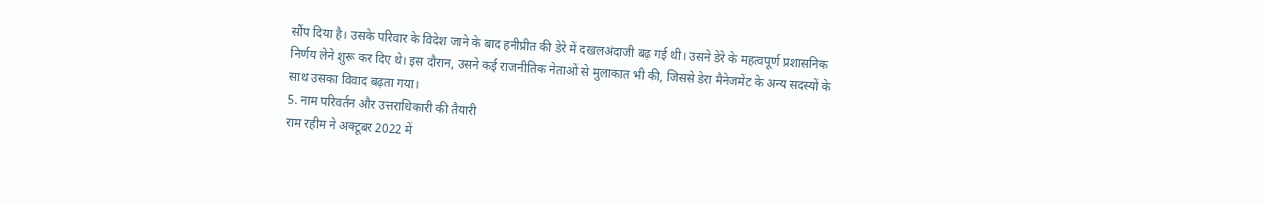सौंप दिया है। उसके परिवार के विदेश जाने के बाद हनीप्रीत की डेरे में दखलअंदाजी बढ़ गई थी। उसने डेरे के महत्वपूर्ण प्रशासनिक निर्णय लेने शुरू कर दिए थे। इस दौरान, उसने कई राजनीतिक नेताओं से मुलाकात भी की, जिससे डेरा मैनेजमेंट के अन्य सदस्यों के साथ उसका विवाद बढ़ता गया।
5. नाम परिवर्तन और उत्तराधिकारी की तैयारी
राम रहीम ने अक्टूबर 2022 में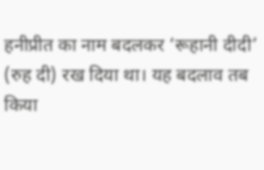हनीप्रीत का नाम बदलकर ‘रूहानी दीदी’ (रुह दी) रख दिया था। यह बदलाव तब किया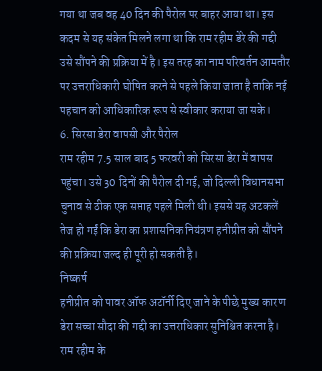गया था जब वह 40 दिन की पैरोल पर बाहर आया था। इस कदम से यह संकेत मिलने लगा था कि राम रहीम डेरे की गद्दी उसे सौंपने की प्रक्रिया में है। इस तरह का नाम परिवर्तन आमतौर पर उत्तराधिकारी घोषित करने से पहले किया जाता है ताकि नई पहचान को आधिकारिक रूप से स्वीकार कराया जा सके।
6. सिरसा डेरा वापसी और पैरोल
राम रहीम 7.5 साल बाद 5 फरवरी को सिरसा डेरा में वापस पहुंचा। उसे 30 दिनों की पैरोल दी गई, जो दिल्ली विधानसभा चुनाव से ठीक एक सप्ताह पहले मिली थी। इससे यह अटकलें तेज हो गईं कि डेरा का प्रशासनिक नियंत्रण हनीप्रीत को सौंपने की प्रक्रिया जल्द ही पूरी हो सकती है।
निष्कर्ष
हनीप्रीत को पावर ऑफ अटॉर्नी दिए जाने के पीछे मुख्य कारण डेरा सच्चा सौदा की गद्दी का उत्तराधिकार सुनिश्चित करना है। राम रहीम के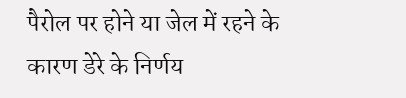पैरोल पर होने या जेल में रहने के कारण डेरे के निर्णय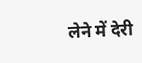लेने में देरी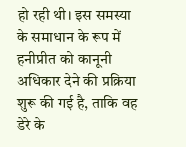हो रही थी। इस समस्या के समाधान के रूप में हनीप्रीत को कानूनी अधिकार देने की प्रक्रिया शुरू की गई है, ताकि वह डेरे के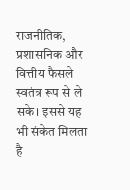राजनीतिक, प्रशासनिक और वित्तीय फैसले स्वतंत्र रूप से ले सके। इससे यह भी संकेत मिलता है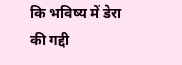कि भविष्य में डेरा की गद्दी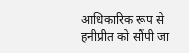आधिकारिक रूप से हनीप्रीत को सौंपी जा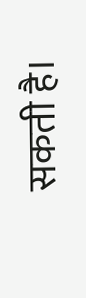सकती है।